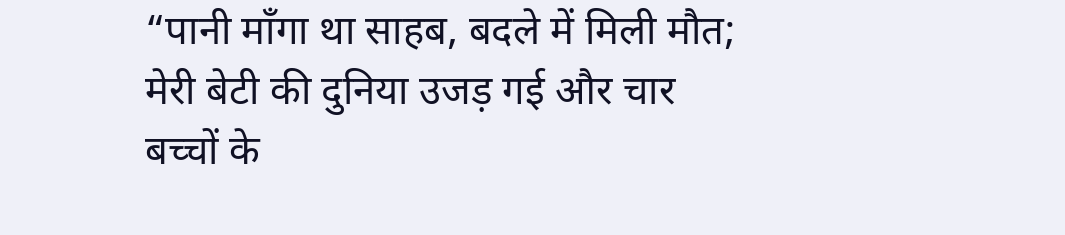“पानी माँगा था साहब, बदले में मिली मौत; मेरी बेटी की दुनिया उजड़ गई और चार बच्चों के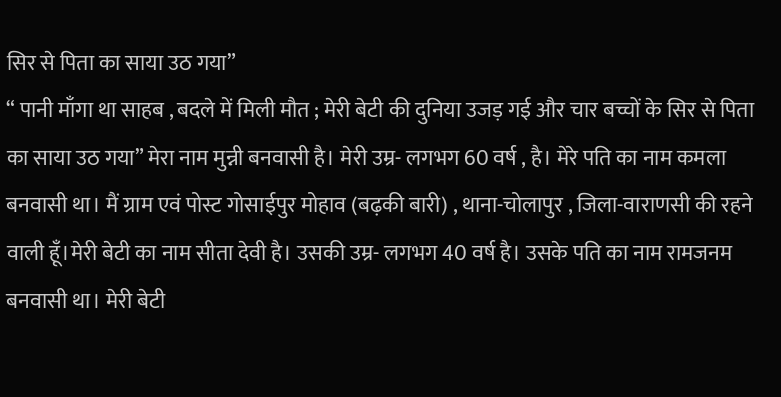सिर से पिता का साया उठ गया”
“ पानी माँगा था साहब , बदले में मिली मौत ; मेरी बेटी की दुनिया उजड़ गई और चार बच्चों के सिर से पिता का साया उठ गया” मेरा नाम मुन्नी बनवासी है। मेरी उम्र- लगभग 60 वर्ष , है। मेरे पति का नाम कमला बनवासी था। मैं ग्राम एवं पोस्ट गोसाईपुर मोहाव (बढ़की बारी) , थाना-चोलापुर , जिला-वाराणसी की रहने वाली हूँ।मेरी बेटी का नाम सीता देवी है। उसकी उम्र- लगभग 40 वर्ष है। उसके पति का नाम रामजनम बनवासी था। मेरी बेटी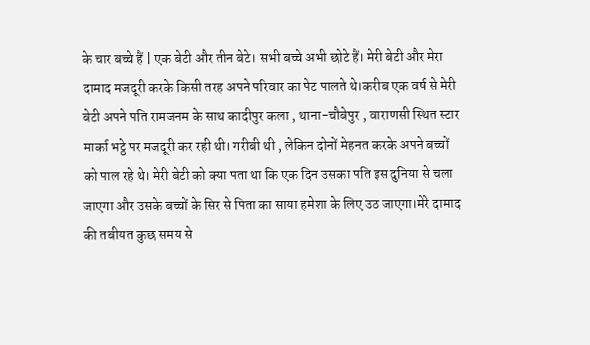के चार बच्चे हैं | एक बेटी और तीन बेटे। सभी बच्चे अभी छोटे हैं। मेरी बेटी और मेरा दामाद मजदूरी करके किसी तरह अपने परिवार का पेट पालते थे।करीब एक वर्ष से मेरी बेटी अपने पति रामजनम के साथ कादीपुर कला , थाना-चौबेपुर , वाराणसी स्थित स्टार मार्का भट्ठे पर मजदूरी कर रही थी। गरीबी थी , लेकिन दोनों मेहनत करके अपने बच्चों को पाल रहे थे। मेरी बेटी को क्या पता था कि एक दिन उसका पति इस दुनिया से चला जाएगा और उसके बच्चों के सिर से पिता का साया हमेशा के लिए उठ जाएगा।मेरे दामाद की तबीयत कुछ समय से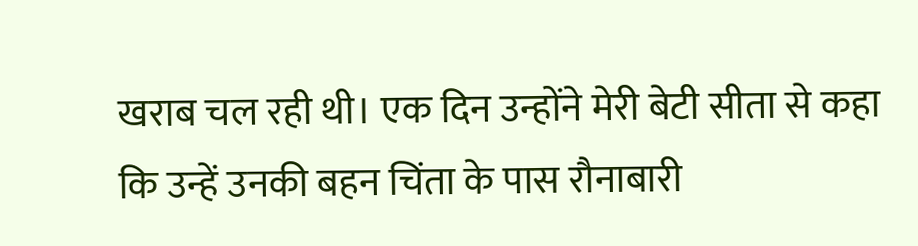खराब चल रही थी। एक दिन उन्होंने मेरी बेटी सीता से कहा कि उन्हें उनकी बहन चिंता के पास रौनाबारी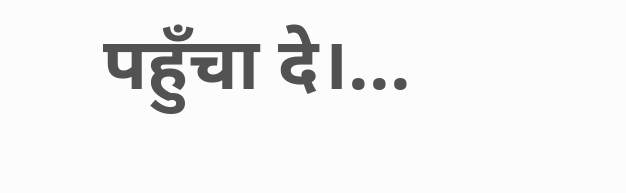पहुँचा दे।...